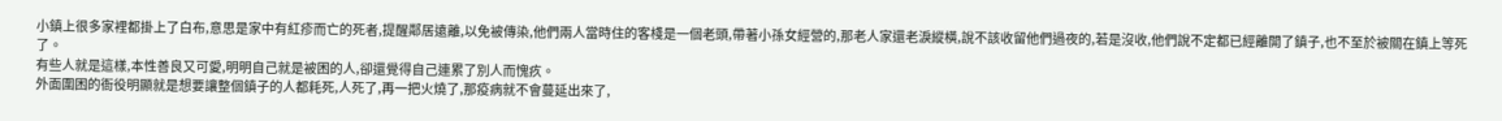小鎮上很多家裡都掛上了白布,意思是家中有紅疹而亡的死者,提醒鄰居遠離,以免被傳染,他們兩人當時住的客棧是一個老頭,帶著小孫女經營的,那老人家還老淚縱橫,說不該收留他們過夜的,若是沒收,他們說不定都已經離開了鎮子,也不至於被關在鎮上等死了。
有些人就是這樣,本性善良又可愛,明明自己就是被困的人,卻還覺得自己連累了別人而愧疚。
外面圍困的衙役明顯就是想要讓整個鎮子的人都耗死,人死了,再一把火燒了,那疫病就不會蔓延出來了,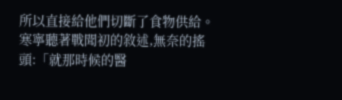所以直接給他們切斷了食物供給。
寒寧聽著戰聞初的敘述,無奈的搖頭:「就那時候的醫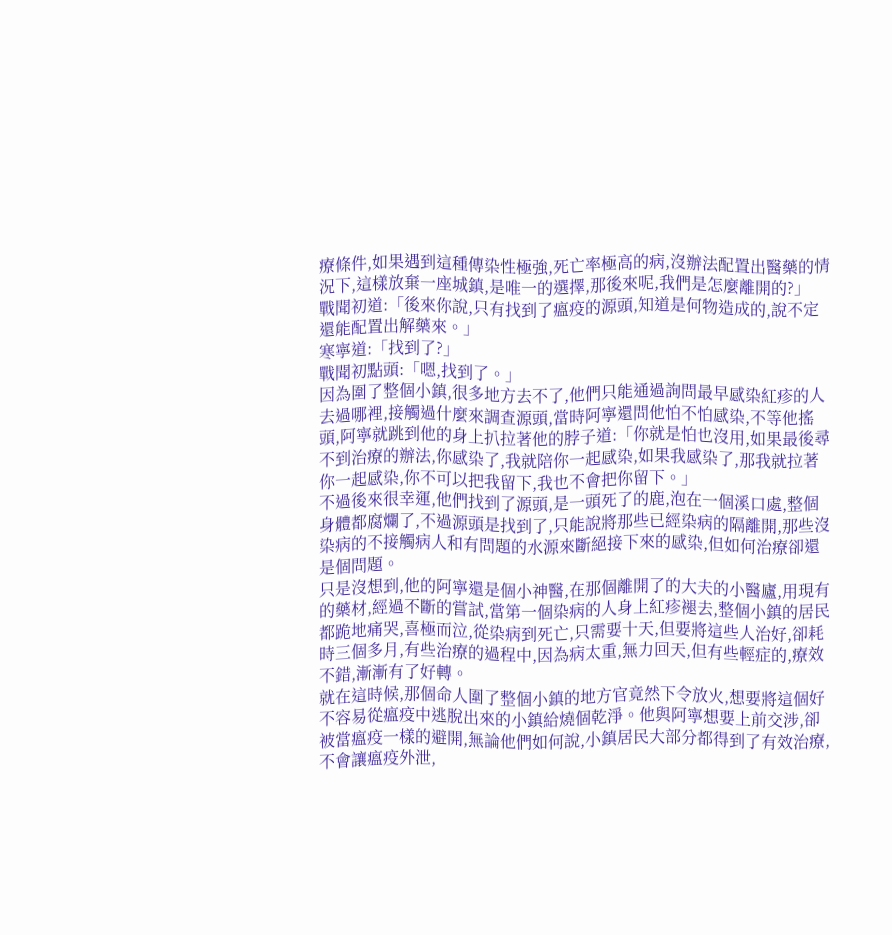療條件,如果遇到這種傳染性極強,死亡率極高的病,沒辦法配置出醫藥的情況下,這樣放棄一座城鎮,是唯一的選擇,那後來呢,我們是怎麼離開的?」
戰聞初道:「後來你說,只有找到了瘟疫的源頭,知道是何物造成的,說不定還能配置出解藥來。」
寒寧道:「找到了?」
戰聞初點頭:「嗯,找到了。」
因為圍了整個小鎮,很多地方去不了,他們只能通過詢問最早感染紅疹的人去過哪裡,接觸過什麼來調查源頭,當時阿寧還問他怕不怕感染,不等他搖頭,阿寧就跳到他的身上扒拉著他的脖子道:「你就是怕也沒用,如果最後尋不到治療的辦法,你感染了,我就陪你一起感染,如果我感染了,那我就拉著你一起感染,你不可以把我留下,我也不會把你留下。」
不過後來很幸運,他們找到了源頭,是一頭死了的鹿,泡在一個溪口處,整個身體都腐爛了,不過源頭是找到了,只能說將那些已經染病的隔離開,那些沒染病的不接觸病人和有問題的水源來斷絕接下來的感染,但如何治療卻還是個問題。
只是沒想到,他的阿寧還是個小神醫,在那個離開了的大夫的小醫廬,用現有的藥材,經過不斷的嘗試,當第一個染病的人身上紅疹褪去,整個小鎮的居民都跪地痛哭,喜極而泣,從染病到死亡,只需要十天,但要將這些人治好,卻耗時三個多月,有些治療的過程中,因為病太重,無力回天,但有些輕症的,療效不錯,漸漸有了好轉。
就在這時候,那個命人圍了整個小鎮的地方官竟然下令放火,想要將這個好不容易從瘟疫中逃脫出來的小鎮給燒個乾淨。他與阿寧想要上前交涉,卻被當瘟疫一樣的避開,無論他們如何說,小鎮居民大部分都得到了有效治療,不會讓瘟疫外泄,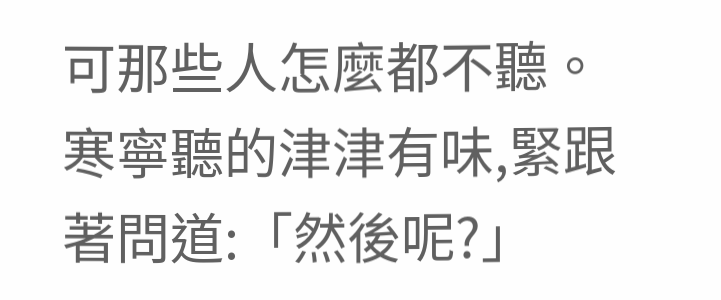可那些人怎麼都不聽。
寒寧聽的津津有味,緊跟著問道:「然後呢?」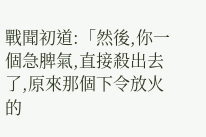戰聞初道:「然後,你一個急脾氣,直接殺出去了,原來那個下令放火的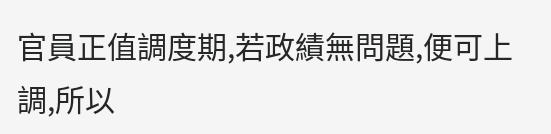官員正值調度期,若政績無問題,便可上調,所以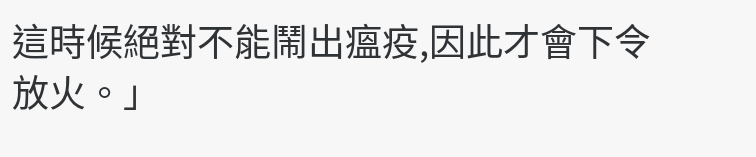這時候絕對不能鬧出瘟疫,因此才會下令放火。」